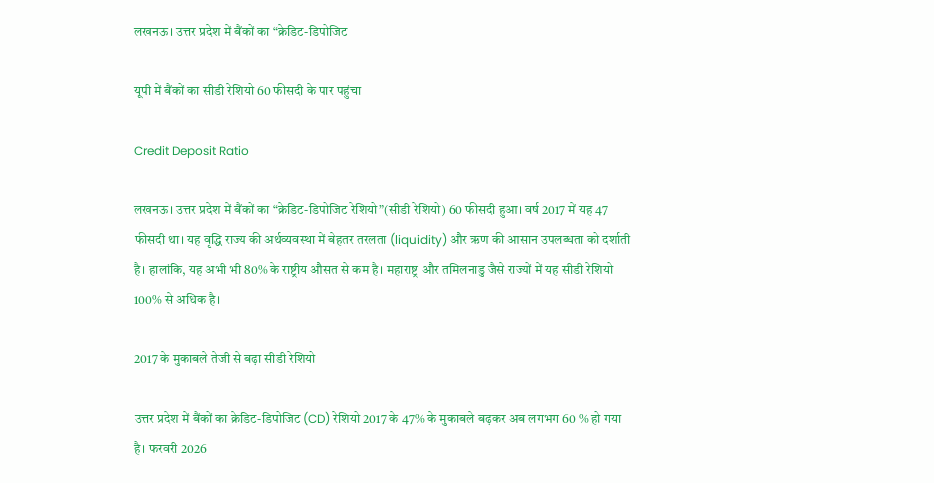लखनऊ। उत्तर प्रदेश में बैंकों का “क्रेडिट-डिपोजिट

यूपी में बैंकों का सीडी रेशियो 60 फीसदी के पार पहुंचा

Credit Deposit Ratio

लखनऊ। उत्तर प्रदेश में बैंकों का “क्रेडिट-डिपोजिट रेशियो”(सीडी रेशियो) 60 फीसदी हुआ। वर्ष 2017 में यह 47 फीसदी था। यह वृद्धि राज्य की अर्थव्यवस्था में बेहतर तरलता (liquidity) और ऋण की आसान उपलब्धता को दर्शाती है। हालांकि, यह अभी भी 80% के राष्ट्रीय औसत से कम है। महाराष्ट्र और तमिलनाडु जैसे राज्यों में यह सीडी रेशियो 100% से अधिक है।

2017 के मुकाबले तेजी से बढ़ा सीडी रेशियो

उत्तर प्रदेश में बैंकों का क्रेडिट-डिपोजिट (CD) रेशियो 2017 के 47% के मुकाबले बढ़कर अब लगभग 60 % हो गया है। फरवरी 2026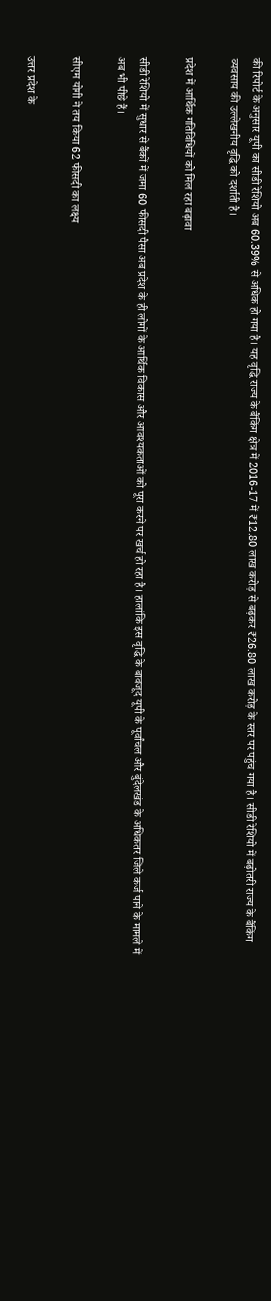की रिपोर्ट के अनुसार यूपी का सीडी रेशियो अब 60.39% से अधिक हो गया है। यह वृद्धि राज्य के बैंकिंग क्षेत्र में 2016-17 में ₹12.80 लाख करोड़ से बढ़कर ₹26.80 लाख करोड़ के स्तर पर पहुंच गया है। सीडी रेशियो में बढ़ोतरी राज्य के बैंकिंग व्यवसाय की उल्लेखनीय वृद्धि को दर्शाती है।

प्रदेश में आर्थिक गतिविधियों को मिल रहा बढ़ावा

सीडी रेशियो में सुधार से बैंकों में जमा 60 फीसदी पैसा अब प्रदेश के ही लोगों के आर्थिक विकास और आवश्यकताओं को पूरा करने पर खर्च हो रहा है। हालांकि इस वृद्धि के बावजूद यूपी के पूर्वांचल और बुंदेलखंड के अधिकतर जिले कर्ज पाने के मामले में अब भी पीछे हैं।

सीएम योगी ने तय किया 62 फीसदी का लक्ष्य

उत्तर प्रदेश के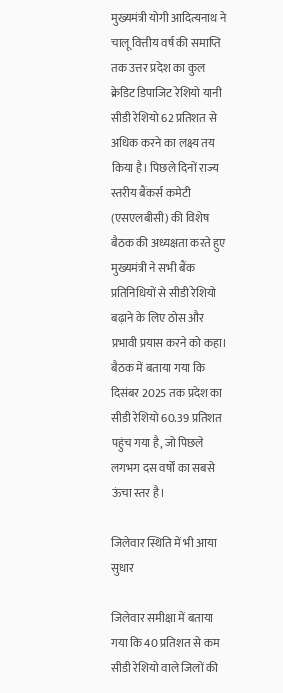मुख्यमंत्री योगी आदित्यनाथ ने चालू वित्तीय वर्ष की समाप्ति तक उत्तर प्रदेश का कुल क्रेडिट डिपाजिट रेशियो यानी सीडी रेशियो 62 प्रतिशत से अधिक करने का लक्ष्य तय किया है। पिछले दिनों राज्य स्तरीय बैंकर्स कमेटी (एसएलबीसी) की विशेष बैठक की अध्यक्षता करते हुए मुख्यमंत्री ने सभी बैंक प्रतिनिधियों से सीडी रेशियो बढ़ाने के लिए ठोस और प्रभावी प्रयास करने को कहा। बैठक में बताया गया कि दिसंबर 2025 तक प्रदेश का सीडी रेशियो 60.39 प्रतिशत पहुंच गया है, जो पिछले लगभग दस वर्षों का सबसे ऊंचा स्तर है।

जिलेवार स्थिति में भी आया सुधार

जिलेवार समीक्षा में बताया गया कि 40 प्रतिशत से कम सीडी रेशियो वाले जिलों की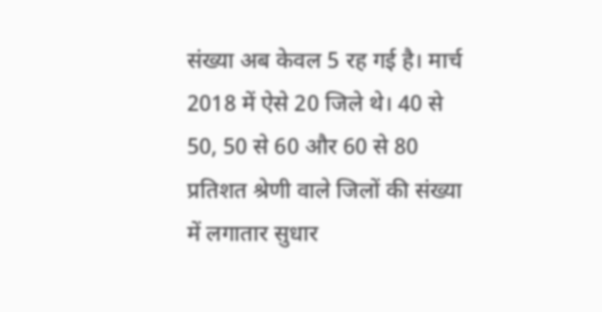संख्या अब केवल 5 रह गई है। मार्च 2018 में ऐसे 20 जिले थे। 40 से 50, 50 से 60 और 60 से 80 प्रतिशत श्रेणी वाले जिलों की संख्या में लगातार सुधार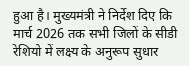हुआ है। मुख्यमंत्री ने निर्देश दिए कि मार्च 2026 तक सभी जिलों के सीडी रेशियो में लक्ष्य के अनुरूप सुधार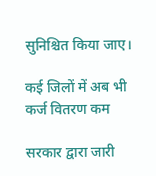सुनिश्चित किया जाए।

कई जिलों में अब भी कर्ज वितरण कम

सरकार द्वारा जारी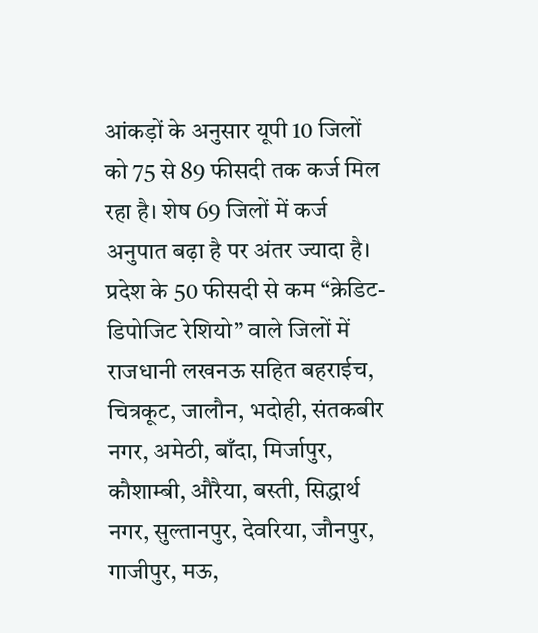आंकड़ों के अनुसार यूपी 10 जिलों को 75 से 89 फीसदी तक कर्ज मिल रहा है। शेष 69 जिलों में कर्ज अनुपात बढ़ा है पर अंतर ज्यादा है। प्रदेश के 50 फीसदी से कम “क्रेडिट-डिपोजिट रेशियो” वाले जिलों में राजधानी लखनऊ सहित बहराईच, चित्रकूट, जालौन, भदोही, संतकबीर नगर, अमेठी, बाँदा, मिर्जापुर, कौशाम्बी, औरैया, बस्ती, सिद्धार्थ नगर, सुल्तानपुर, देवरिया, जौनपुर, गाजीपुर, मऊ,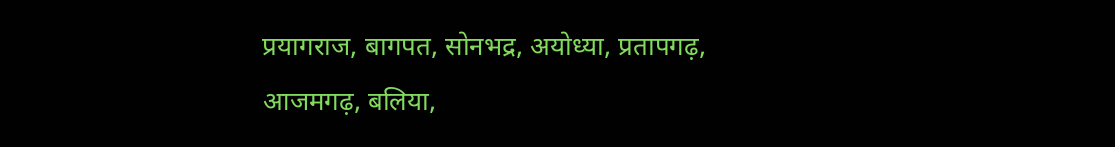प्रयागराज, बागपत, सोनभद्र, अयोध्या, प्रतापगढ़, आजमगढ़, बलिया,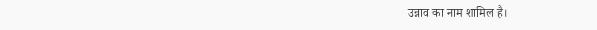उन्नाव का नाम शामिल है।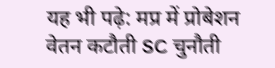यह भी पढ़े: मप्र में प्रोबेशन वेतन कटौती SC चुनौती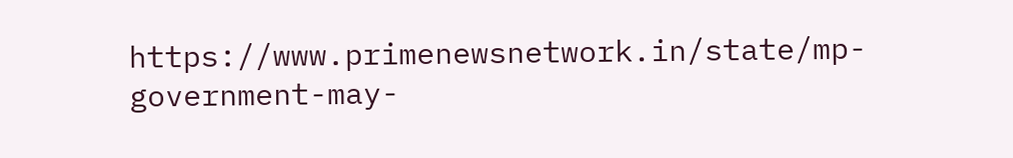https://www.primenewsnetwork.in/state/mp-government-may-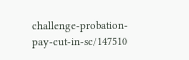challenge-probation-pay-cut-in-sc/147510